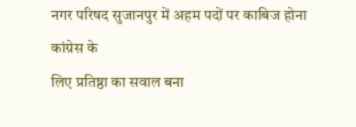नगर परिषद सुजानपुर में अहम पदों पर काबिज होना कांग्रेस के
लिए प्रतिष्ठा का सवाल बना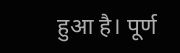हुआ है। पूर्ण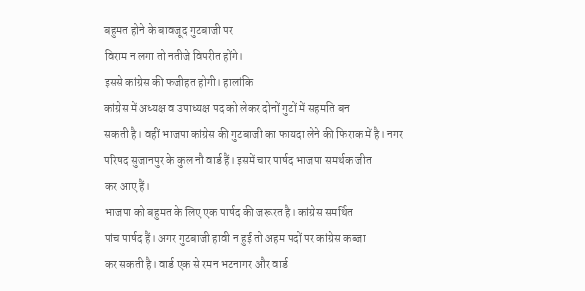बहुमत होने के बावजूद गुटबाजी पर
विराम न लगा तो नतीजे विपरीत होंगे।
इससे कांग्रेस की फजीहत होगी। हालांकि
कांग्रेस में अध्यक्ष व उपाध्यक्ष पद को लेकर दोनों गुटों में सहमति बन
सकती है। वहीं भाजपा कांग्रेस की गुटबाजी का फायदा लेने की फिराक में है। नगर
परिषद सुजानपुर के कुल नौ वार्ड हैं। इसमें चार पार्षद भाजपा समर्थक जीत
कर आए हैं।
भाजपा को बहुमत के लिए एक पार्षद की जरूरत है। कांग्रेस समर्थित
पांच पार्षद हैं। अगर गुटबाजी हावी न हुई तो अहम पदों पर कांग्रेस कब्जा
कर सकती है। वार्ड एक से रमन भटनागर और वार्ड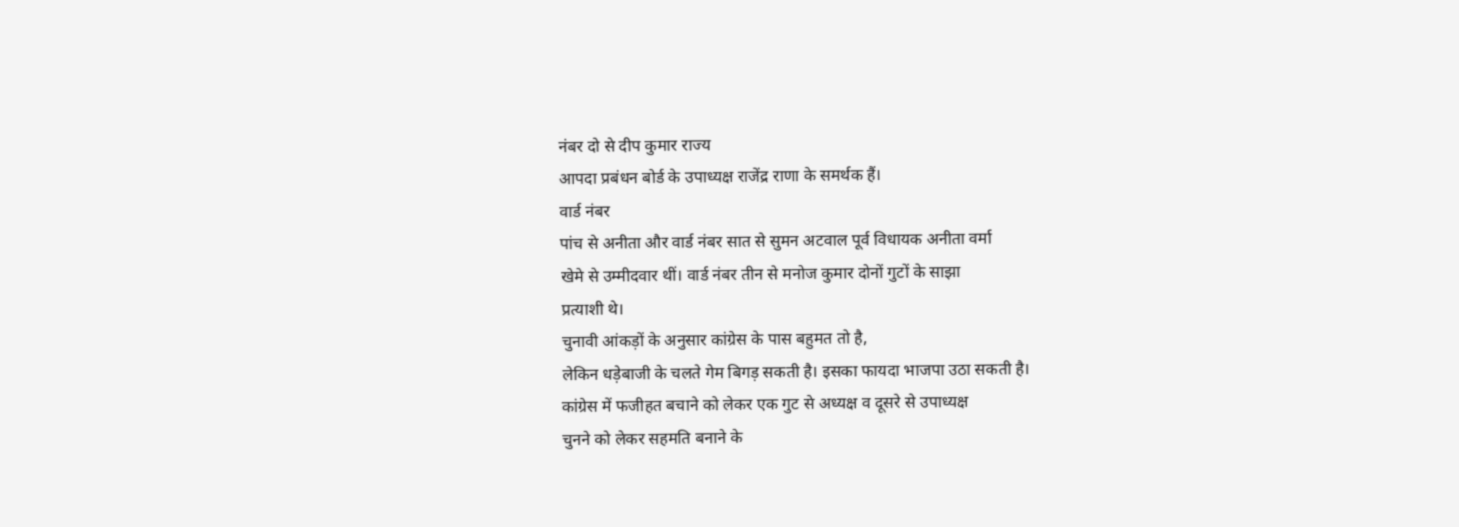नंबर दो से दीप कुमार राज्य
आपदा प्रबंधन बोर्ड के उपाध्यक्ष राजेंद्र राणा के समर्थक हैं।
वार्ड नंबर
पांच से अनीता और वार्ड नंबर सात से सुमन अटवाल पूर्व विधायक अनीता वर्मा
खेमे से उम्मीदवार थीं। वार्ड नंबर तीन से मनोज कुमार दोनों गुटों के साझा
प्रत्याशी थे।
चुनावी आंकड़ों के अनुसार कांग्रेस के पास बहुमत तो है,
लेकिन धड़ेबाजी के चलते गेम बिगड़ सकती है। इसका फायदा भाजपा उठा सकती है।
कांग्रेस में फजीहत बचाने को लेकर एक गुट से अध्यक्ष व दूसरे से उपाध्यक्ष
चुनने को लेकर सहमति बनाने के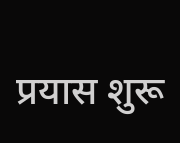प्रयास शुरू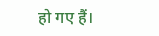हो गए हैं।